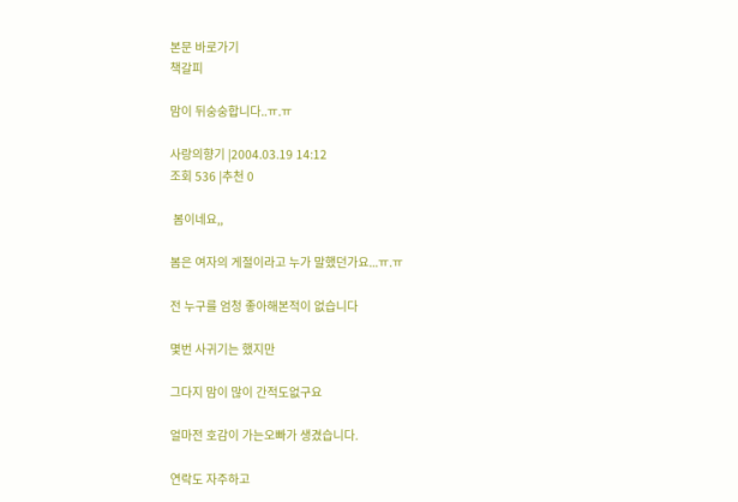본문 바로가기
책갈피

맘이 뒤숭숭합니다..ㅠ.ㅠ

사랑의향기 |2004.03.19 14:12
조회 536 |추천 0

 봄이네요,,

봄은 여자의 게절이라고 누가 말했던가요...ㅠ.ㅠ

전 누구를 엄청 좋아해본적이 없습니다

몇번 사귀기는 했지만

그다지 맘이 많이 간적도없구요

얼마전 호감이 가는오빠가 생겼습니다.

연락도 자주하고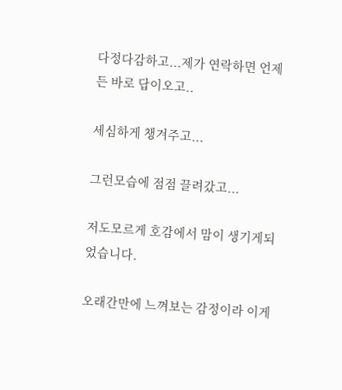다정다감하고...제가 연락하면 언제든 바로 답이오고..

세심하게 챙겨주고...

그런모습에 점점 끌려갔고...

저도모르게 호감에서 맘이 생기게되었습니다.

오래간만에 느껴보는 감정이라 이게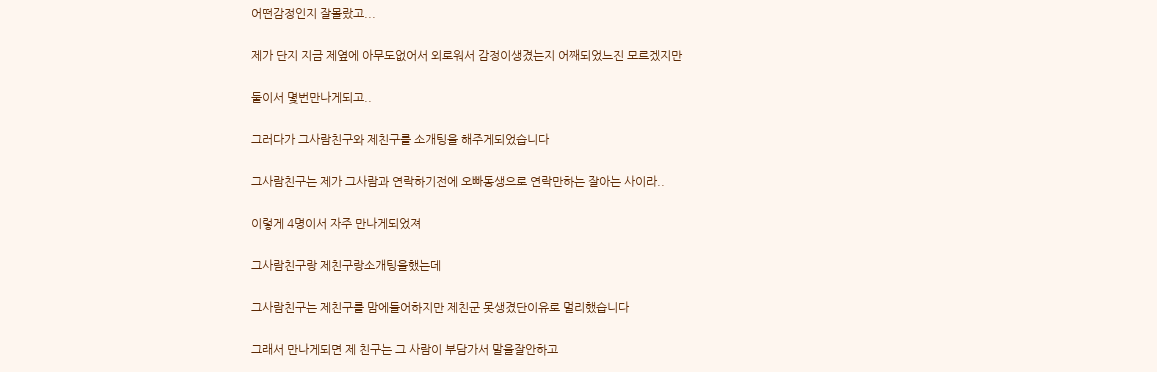어떤감정인지 잘몰랐고...

제가 단지 지금 제옆에 아무도없어서 외로워서 감정이생겼는지 어째되었느진 모르겠지만

둘이서 몇번만나게되고..

그러다가 그사람친구와 제친구를 소개팅을 해주게되었습니다

그사람친구는 제가 그사람과 연락하기전에 오빠동생으로 연락만하는 잘아는 사이라..

이렇게 4명이서 자주 만나게되었져

그사람친구랑 제친구랑소개팅을했는데

그사람친구는 제친구를 맘에들어하지만 제친군 못생겼단이유로 멀리했습니다

그래서 만나게되면 제 친구는 그 사람이 부담가서 말을잘안하고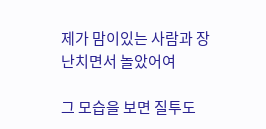제가 맘이있는 사람과 장난치면서 놀았어여

그 모습을 보면 질투도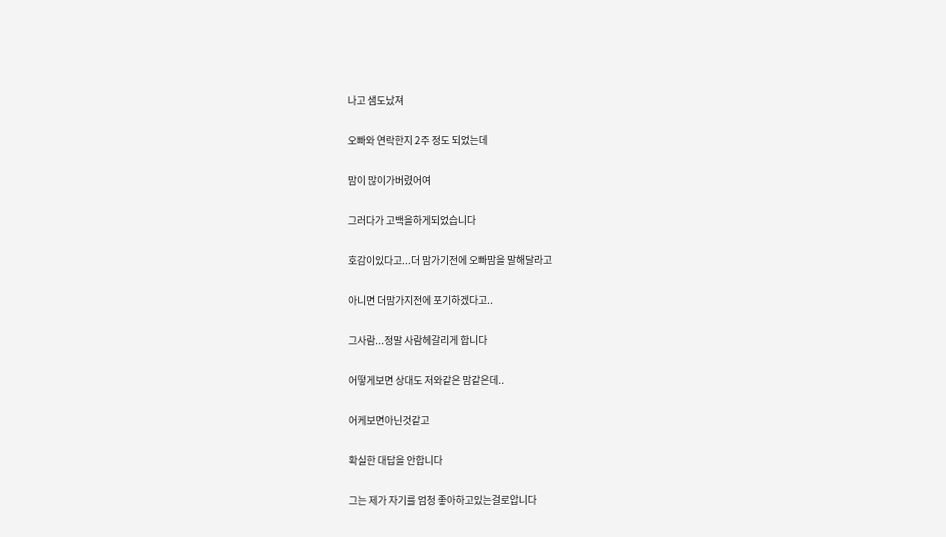나고 샘도났져

오빠와 연락한지 2주 정도 되었는데

맘이 많이가버렸어여

그러다가 고백을하게되었습니다

호감이있다고...더 맘가기전에 오빠맘을 말해달라고

아니면 더맘가지전에 포기하겠다고..

그사람...정말 사람헤갈리게 합니다

어떻게보면 상대도 저와같은 맘같은데..

어케보면아닌것같고

확실한 대답을 안합니다

그는 제가 자기를 엄청 좋아하고있는걸로압니다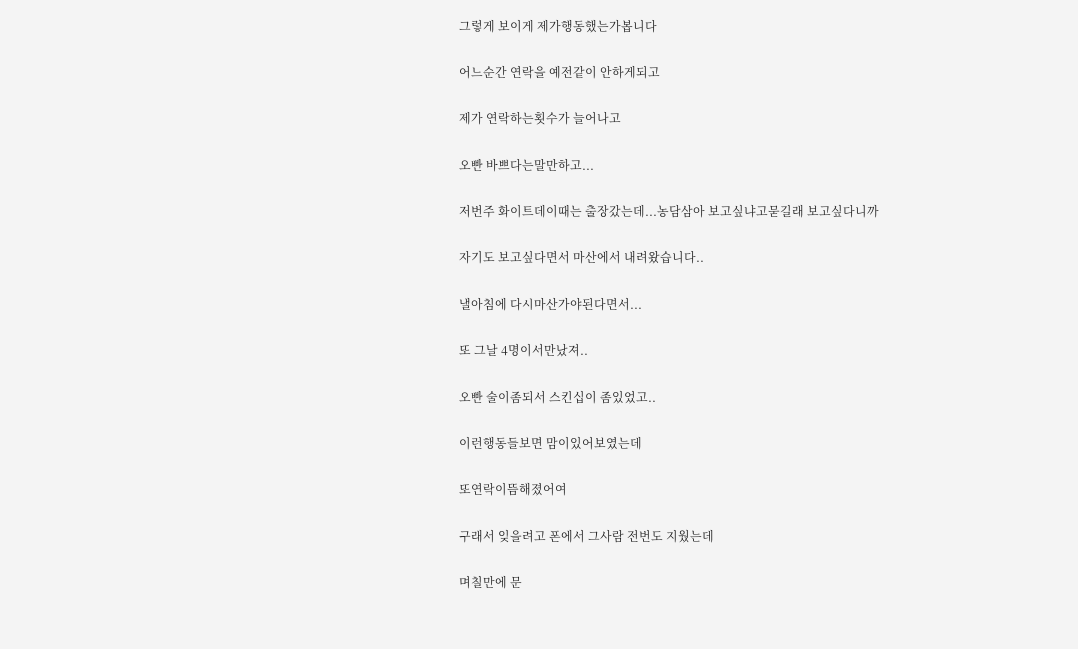그렇게 보이게 제가행동했는가봅니다

어느순간 연락을 예전같이 안하게되고

제가 연락하는횟수가 늘어나고

오빤 바쁘다는말만하고...

저번주 화이트데이때는 출장갔는데...농담삼아 보고싶냐고묻길래 보고싶다니까

자기도 보고싶다면서 마산에서 내려왔습니다..

낼아침에 다시마산가야된다면서...

또 그날 4명이서만났져..

오빤 술이좀되서 스킨십이 좀있었고..

이런행동들보면 맘이있어보였는데

또연락이뜸해졌어여

구래서 잊을려고 폰에서 그사람 전번도 지웠는데

며칠만에 문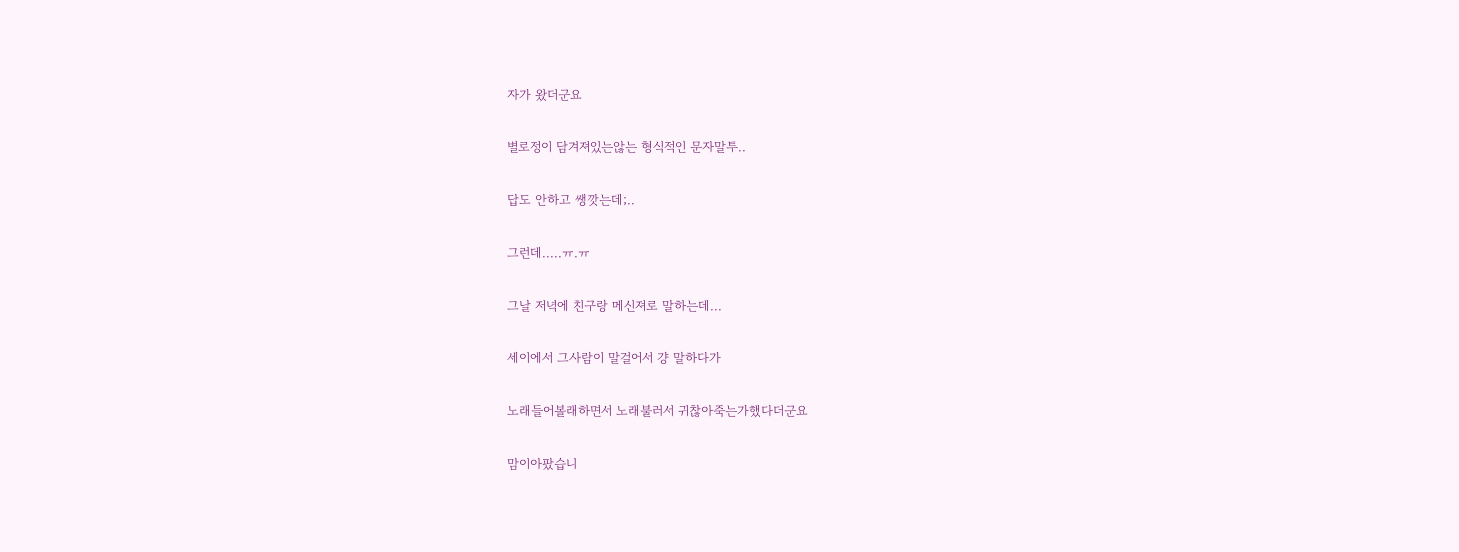자가 왔더군요

별로정이 담겨져있는않는 형식적인 문자말투..

답도 안하고 쌩깟는데;..

그런데.....ㅠ.ㅠ

그날 저녁에 친구랑 메신져로 말하는데...

세이에서 그사람이 말걸어서 걍 말하다가

노래들어볼래하면서 노래불러서 귀찮아죽는가했다더군요

맘이아팠습니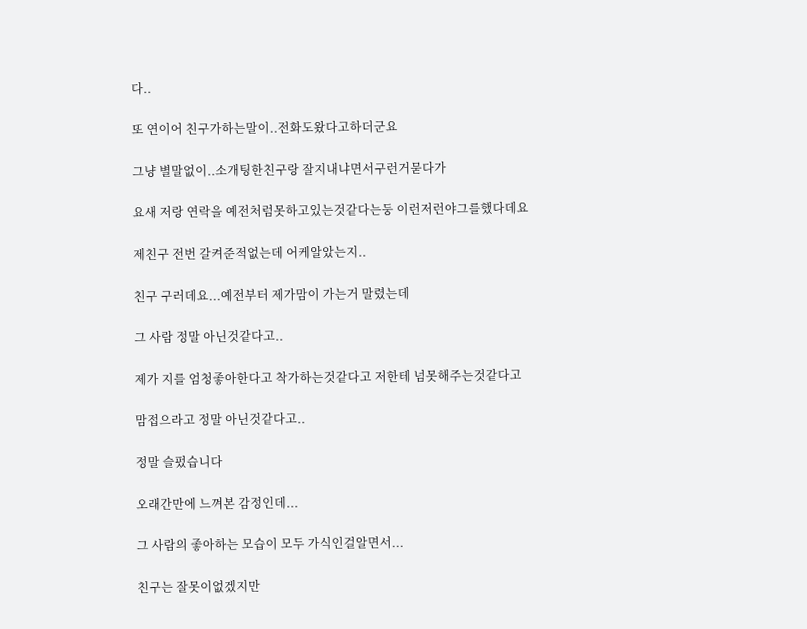다..

또 연이어 친구가하는말이..전화도왔다고하더군요

그냥 별말없이..소개팅한친구랑 잘지내냐면서구런거묻다가

요새 저랑 연락을 예전처럼못하고있는것같다는둥 이런저런야그를했다데요

제친구 전번 갈켜준적없는데 어케알았는지..

친구 구러데요...예전부터 제가맘이 가는거 말렸는데

그 사람 정말 아닌것같다고..

제가 지를 엄청좋아한다고 착가하는것같다고 저한테 넘못해주는것같다고

맘접으라고 정말 아닌것같다고..

정말 슬펐습니다

오래간만에 느껴본 감정인데...

그 사람의 좋아하는 모습이 모두 가식인걸알면서...

친구는 잘못이없겠지만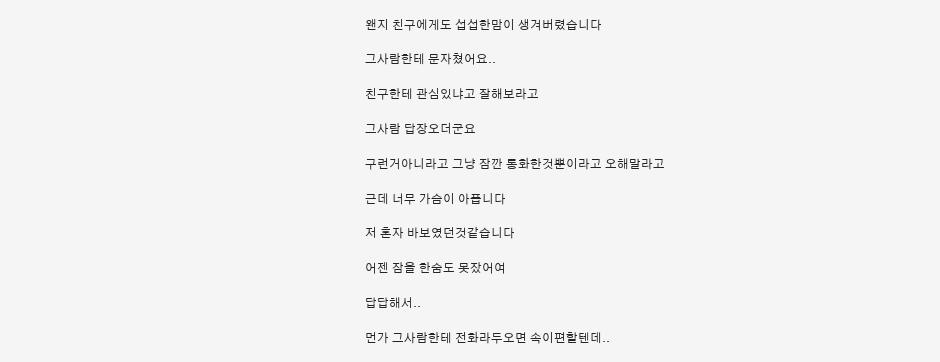왠지 친구에게도 섭섭한맘이 생겨버렸습니다

그사람한테 문자쳤어요..

친구한테 관심있냐고 잘해보라고

그사람 답장오더군요

구런거아니라고 그냥 잠깐 통화한것뿐이라고 오해말라고

근데 너무 가슴이 아픕니다

저 혼자 바보였던것같습니다

어젠 잠을 한숨도 못잤어여

답답해서..

먼가 그사람한테 전화라두오면 속이편할텐데..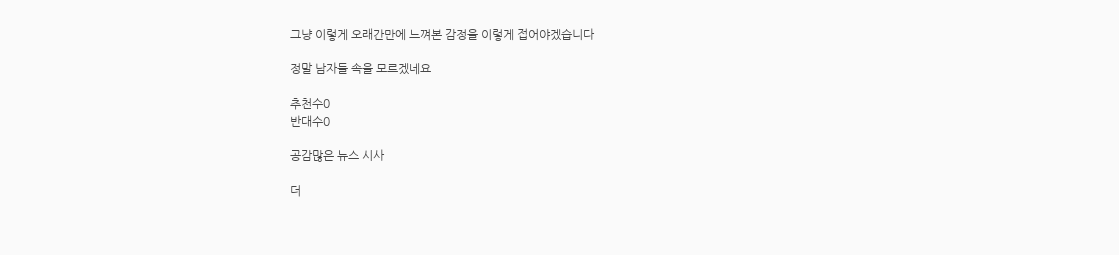그냥 이렇게 오래간만에 느껴본 감정을 이렇게 접어야겠습니다

정말 남자들 속을 모르겠네요

추천수0
반대수0

공감많은 뉴스 시사

더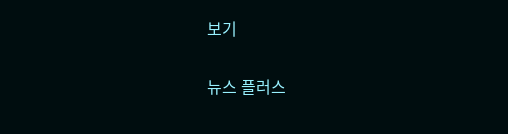보기

뉴스 플러스